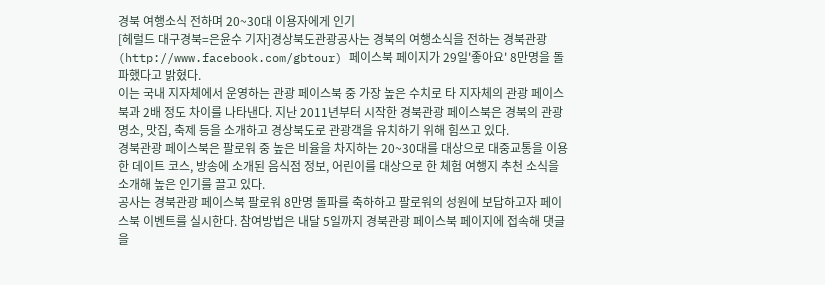경북 여행소식 전하며 20~30대 이용자에게 인기
[헤럴드 대구경북=은윤수 기자]경상북도관광공사는 경북의 여행소식을 전하는 경북관광(http://www.facebook.com/gbtour) 페이스북 페이지가 29일'좋아요' 8만명을 돌파했다고 밝혔다.
이는 국내 지자체에서 운영하는 관광 페이스북 중 가장 높은 수치로 타 지자체의 관광 페이스북과 2배 정도 차이를 나타낸다. 지난 2011년부터 시작한 경북관광 페이스북은 경북의 관광명소, 맛집, 축제 등을 소개하고 경상북도로 관광객을 유치하기 위해 힘쓰고 있다.
경북관광 페이스북은 팔로워 중 높은 비율을 차지하는 20~30대를 대상으로 대중교통을 이용한 데이트 코스, 방송에 소개된 음식점 정보, 어린이를 대상으로 한 체험 여행지 추천 소식을 소개해 높은 인기를 끌고 있다.
공사는 경북관광 페이스북 팔로워 8만명 돌파를 축하하고 팔로워의 성원에 보답하고자 페이스북 이벤트를 실시한다. 참여방법은 내달 5일까지 경북관광 페이스북 페이지에 접속해 댓글을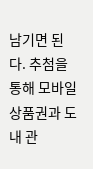남기면 된다. 추첨을 통해 모바일 상품권과 도내 관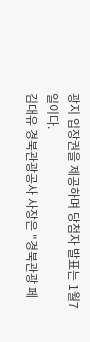광지 입장권을 제공하며 당첨자 발표는 1월7일이다.
김대유 경북관광공사 사장은 "경북관광 페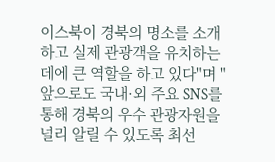이스북이 경북의 명소를 소개하고 실제 관광객을 유치하는데에 큰 역할을 하고 있다"며 "앞으로도 국내·외 주요 SNS를 통해 경북의 우수 관광자원을 널리 알릴 수 있도록 최선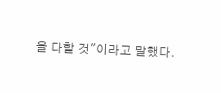을 다할 것"이라고 말했다.